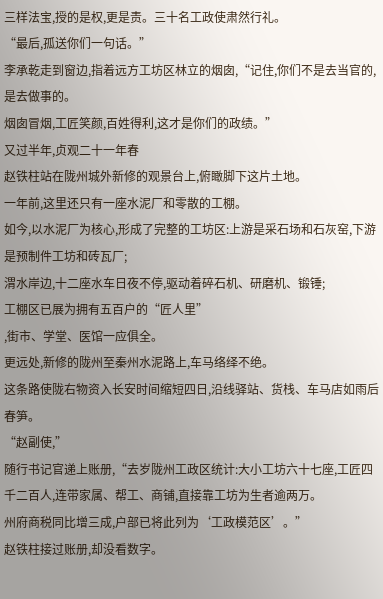三样法宝,授的是权,更是责。三十名工政使肃然行礼。
“最后,孤送你们一句话。”
李承乾走到窗边,指着远方工坊区林立的烟囱,“记住,你们不是去当官的,是去做事的。
烟囱冒烟,工匠笑颜,百姓得利,这才是你们的政绩。”
又过半年,贞观二十一年春
赵铁柱站在陇州城外新修的观景台上,俯瞰脚下这片土地。
一年前,这里还只有一座水泥厂和零散的工棚。
如今,以水泥厂为核心,形成了完整的工坊区:上游是采石场和石灰窑,下游是预制件工坊和砖瓦厂;
渭水岸边,十二座水车日夜不停,驱动着碎石机、研磨机、锻锤;
工棚区已展为拥有五百户的“匠人里”
,街市、学堂、医馆一应俱全。
更远处,新修的陇州至秦州水泥路上,车马络绎不绝。
这条路使陇右物资入长安时间缩短四日,沿线驿站、货栈、车马店如雨后春笋。
“赵副使,”
随行书记官递上账册,“去岁陇州工政区统计:大小工坊六十七座,工匠四千二百人,连带家属、帮工、商铺,直接靠工坊为生者逾两万。
州府商税同比增三成,户部已将此列为‘工政模范区’。”
赵铁柱接过账册,却没看数字。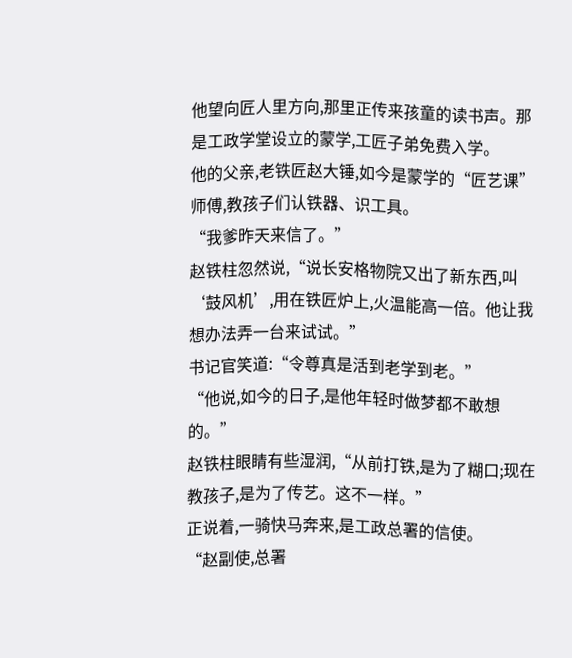他望向匠人里方向,那里正传来孩童的读书声。那是工政学堂设立的蒙学,工匠子弟免费入学。
他的父亲,老铁匠赵大锤,如今是蒙学的“匠艺课”
师傅,教孩子们认铁器、识工具。
“我爹昨天来信了。”
赵铁柱忽然说,“说长安格物院又出了新东西,叫‘鼓风机’,用在铁匠炉上,火温能高一倍。他让我想办法弄一台来试试。”
书记官笑道:“令尊真是活到老学到老。”
“他说,如今的日子,是他年轻时做梦都不敢想的。”
赵铁柱眼睛有些湿润,“从前打铁,是为了糊口;现在教孩子,是为了传艺。这不一样。”
正说着,一骑快马奔来,是工政总署的信使。
“赵副使,总署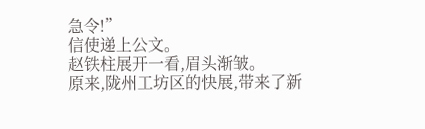急令!”
信使递上公文。
赵铁柱展开一看,眉头渐皱。
原来,陇州工坊区的快展,带来了新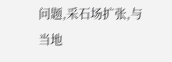问题,采石场扩张,与当地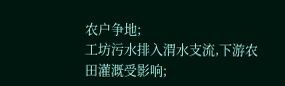农户争地;
工坊污水排入渭水支流,下游农田灌溉受影响;